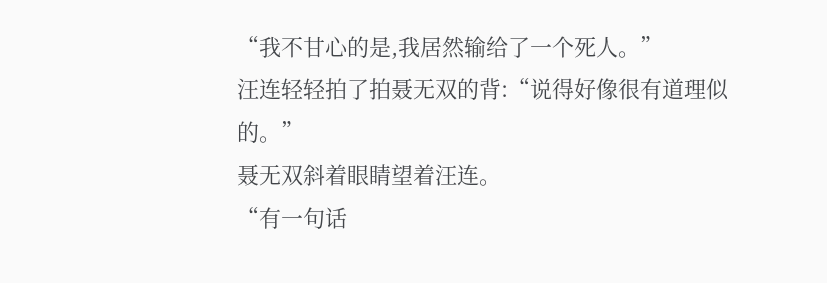“我不甘心的是,我居然输给了一个死人。”
汪连轻轻拍了拍聂无双的背:“说得好像很有道理似的。”
聂无双斜着眼睛望着汪连。
“有一句话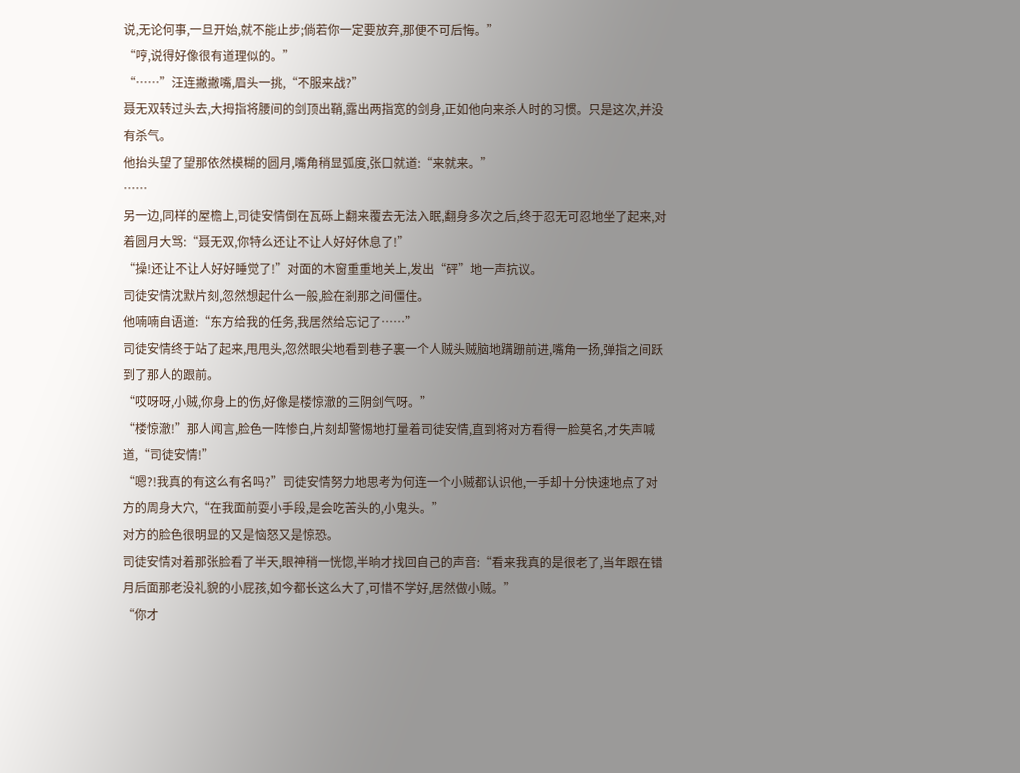说,无论何事,一旦开始,就不能止步;倘若你一定要放弃,那便不可后悔。”
“哼,说得好像很有道理似的。”
“……”汪连撇撇嘴,眉头一挑,“不服来战?”
聂无双转过头去,大拇指将腰间的剑顶出鞘,露出两指宽的剑身,正如他向来杀人时的习惯。只是这次,并没有杀气。
他抬头望了望那依然模糊的圆月,嘴角稍显弧度,张口就道:“来就来。”
……
另一边,同样的屋檐上,司徒安情倒在瓦砾上翻来覆去无法入眠,翻身多次之后,终于忍无可忍地坐了起来,对着圆月大骂:“聂无双,你特么还让不让人好好休息了!”
“操!还让不让人好好睡觉了!”对面的木窗重重地关上,发出“砰”地一声抗议。
司徒安情沈默片刻,忽然想起什么一般,脸在剎那之间僵住。
他喃喃自语道:“东方给我的任务,我居然给忘记了……”
司徒安情终于站了起来,甩甩头,忽然眼尖地看到巷子裏一个人贼头贼脑地蹒跚前进,嘴角一扬,弹指之间跃到了那人的跟前。
“哎呀呀,小贼,你身上的伤,好像是楼惊澈的三阴剑气呀。”
“楼惊澈!”那人闻言,脸色一阵惨白,片刻却警惕地打量着司徒安情,直到将对方看得一脸莫名,才失声喊道,“司徒安情!”
“嗯?!我真的有这么有名吗?”司徒安情努力地思考为何连一个小贼都认识他,一手却十分快速地点了对方的周身大穴,“在我面前耍小手段,是会吃苦头的,小鬼头。”
对方的脸色很明显的又是恼怒又是惊恐。
司徒安情对着那张脸看了半天,眼神稍一恍惚,半晌才找回自己的声音:“看来我真的是很老了,当年跟在错月后面那老没礼貌的小屁孩,如今都长这么大了,可惜不学好,居然做小贼。”
“你才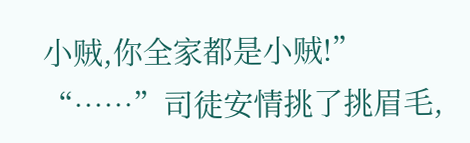小贼,你全家都是小贼!”
“……”司徒安情挑了挑眉毛,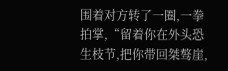围着对方转了一圈,一拳拍掌,“留着你在外头恐生枝节,把你带回桀骜崖,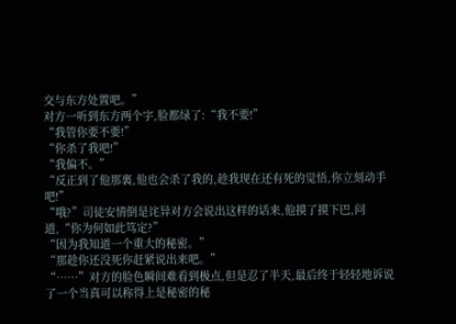交与东方处置吧。”
对方一听到东方两个字,脸都绿了:“我不要!”
“我管你要不要!”
“你杀了我吧!”
“我偏不。”
“反正到了他那裏,他也会杀了我的,趁我现在还有死的觉悟,你立刻动手吧!”
“哦?”司徒安情倒是诧异对方会说出这样的话来,他摸了摸下巴,问道,“你为何如此笃定?”
“因为我知道一个重大的秘密。”
“那趁你还没死你赶紧说出来吧。”
“……”对方的脸色瞬间难看到极点,但是忍了半天,最后终于轻轻地诉说了一个当真可以称得上是秘密的秘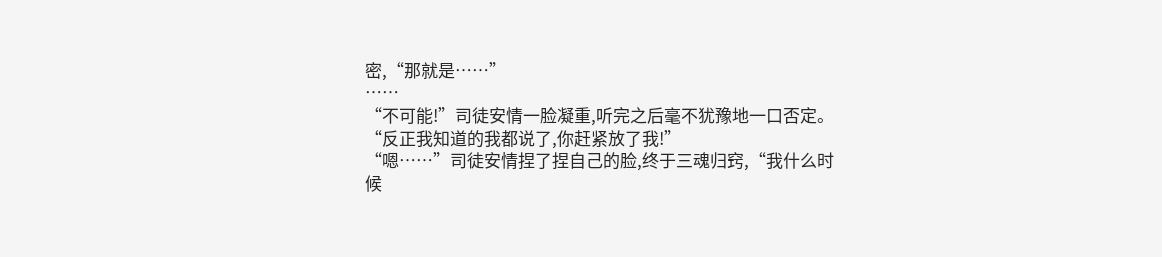密,“那就是……”
……
“不可能!”司徒安情一脸凝重,听完之后毫不犹豫地一口否定。
“反正我知道的我都说了,你赶紧放了我!”
“嗯……”司徒安情捏了捏自己的脸,终于三魂归窍,“我什么时候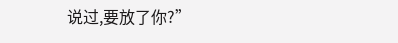说过,要放了你?”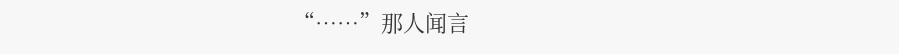“……”那人闻言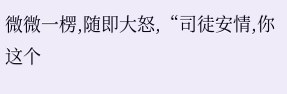微微一楞,随即大怒,“司徒安情,你这个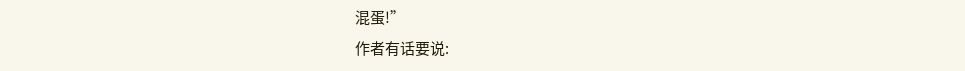混蛋!”
作者有话要说: